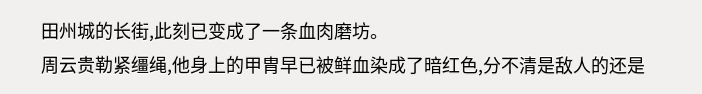田州城的长街,此刻已变成了一条血肉磨坊。
周云贵勒紧缰绳,他身上的甲胄早已被鲜血染成了暗红色,分不清是敌人的还是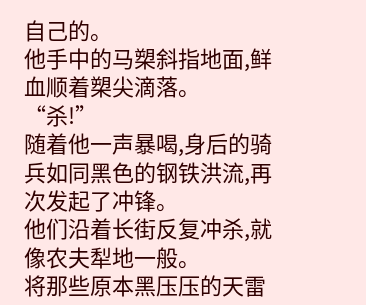自己的。
他手中的马槊斜指地面,鲜血顺着槊尖滴落。
“杀!”
随着他一声暴喝,身后的骑兵如同黑色的钢铁洪流,再次发起了冲锋。
他们沿着长街反复冲杀,就像农夫犁地一般。
将那些原本黑压压的天雷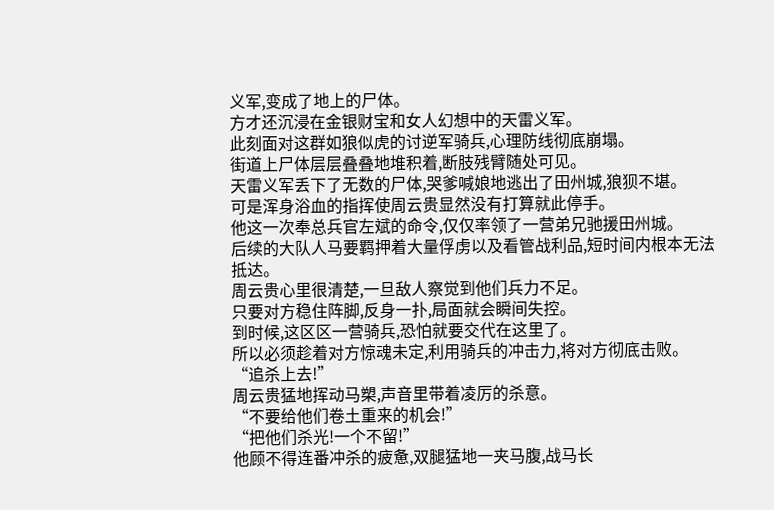义军,变成了地上的尸体。
方才还沉浸在金银财宝和女人幻想中的天雷义军。
此刻面对这群如狼似虎的讨逆军骑兵,心理防线彻底崩塌。
街道上尸体层层叠叠地堆积着,断肢残臂随处可见。
天雷义军丢下了无数的尸体,哭爹喊娘地逃出了田州城,狼狈不堪。
可是浑身浴血的指挥使周云贵显然没有打算就此停手。
他这一次奉总兵官左斌的命令,仅仅率领了一营弟兄驰援田州城。
后续的大队人马要羁押着大量俘虏以及看管战利品,短时间内根本无法抵达。
周云贵心里很清楚,一旦敌人察觉到他们兵力不足。
只要对方稳住阵脚,反身一扑,局面就会瞬间失控。
到时候,这区区一营骑兵,恐怕就要交代在这里了。
所以必须趁着对方惊魂未定,利用骑兵的冲击力,将对方彻底击败。
“追杀上去!”
周云贵猛地挥动马槊,声音里带着凌厉的杀意。
“不要给他们卷土重来的机会!”
“把他们杀光!一个不留!”
他顾不得连番冲杀的疲惫,双腿猛地一夹马腹,战马长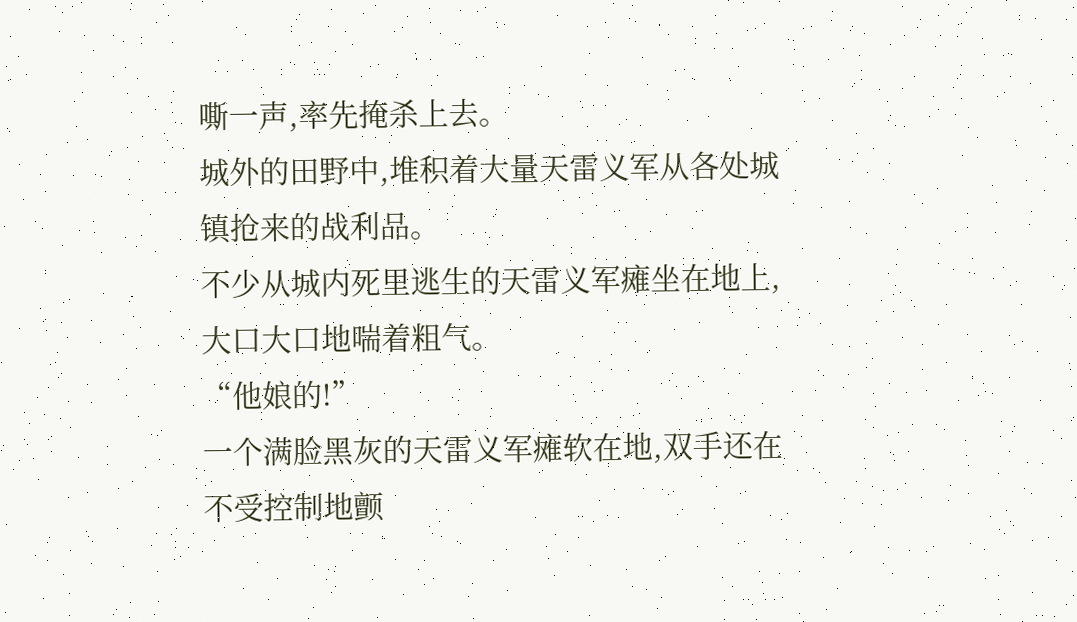嘶一声,率先掩杀上去。
城外的田野中,堆积着大量天雷义军从各处城镇抢来的战利品。
不少从城内死里逃生的天雷义军瘫坐在地上,大口大口地喘着粗气。
“他娘的!”
一个满脸黑灰的天雷义军瘫软在地,双手还在不受控制地颤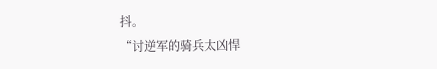抖。
“讨逆军的骑兵太凶悍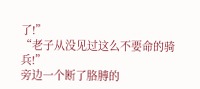了!”
“老子从没见过这么不要命的骑兵!”
旁边一个断了胳膊的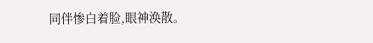同伴惨白着脸,眼神涣散。